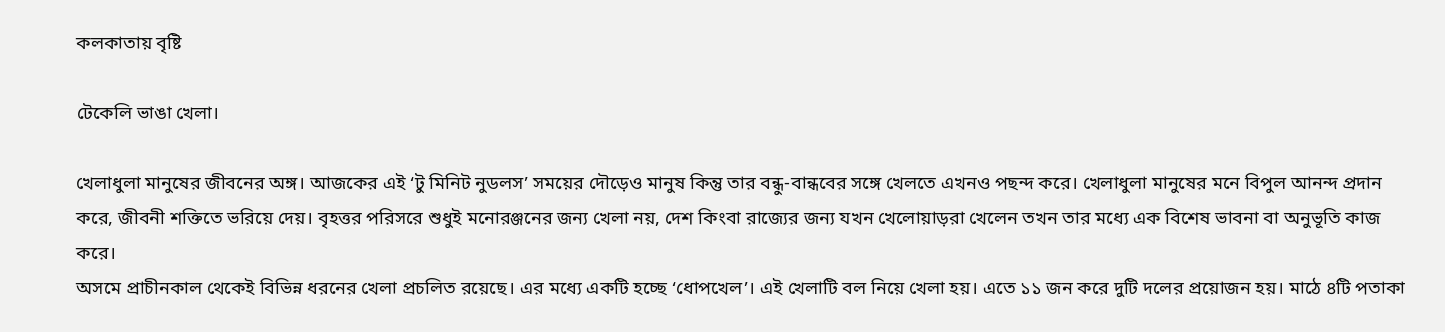কলকাতায় বৃষ্টি

টেকেলি ভাঙা খেলা।

খেলাধুলা মানুষের জীবনের অঙ্গ। আজকের এই ‘টু মিনিট নুডলস’ সময়ের দৌড়েও মানুষ কিন্তু তার বন্ধু-বান্ধবের সঙ্গে খেলতে এখনও পছন্দ করে। খেলাধুলা মানুষের মনে বিপুল আনন্দ প্রদান করে, জীবনী শক্তিতে ভরিয়ে দেয়। বৃহত্তর পরিসরে শুধুই মনোরঞ্জনের জন্য খেলা নয়, দেশ কিংবা রাজ্যের জন্য যখন খেলোয়াড়রা খেলেন তখন তার মধ্যে এক বিশেষ ভাবনা বা অনুভূতি কাজ করে।
অসমে প্রাচীনকাল থেকেই বিভিন্ন ধরনের খেলা প্রচলিত রয়েছে। এর মধ্যে একটি হচ্ছে ‘ধোপখেল’। এই খেলাটি বল নিয়ে খেলা হয়। এতে ১১ জন করে দুটি দলের প্রয়োজন হয়। মাঠে ৪টি পতাকা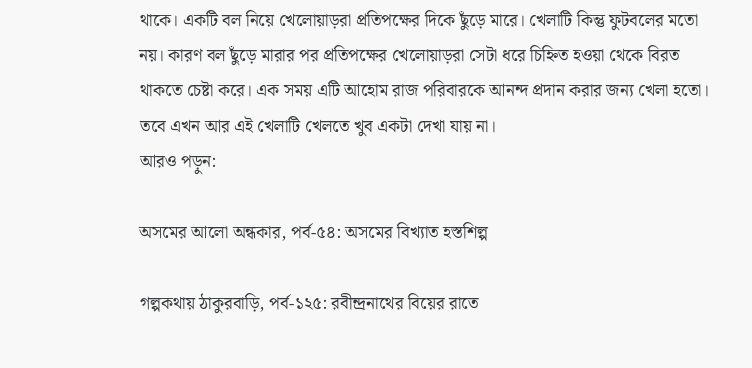থাকে। একটি বল নিয়ে খেলোয়াড়রা প্রতিপক্ষের দিকে ছুঁড়ে মারে। খেলাটি কিন্তু ফুটবলের মতো নয়। কারণ বল ছুঁড়ে মারার পর প্রতিপক্ষের খেলোয়াড়রা সেটা ধরে চিহ্নিত হওয়া থেকে বিরত থাকতে চেষ্টা করে। এক সময় এটি আহোম রাজ পরিবারকে আনন্দ প্রদান করার জন্য খেলা হতো। তবে এখন আর এই খেলাটি খেলতে খুব একটা দেখা যায় না।
আরও পড়ুন:

অসমের আলো অন্ধকার, পর্ব-৫৪: অসমের বিখ্যাত হস্তশিল্প

গল্পকথায় ঠাকুরবাড়ি, পর্ব-১২৫: রবীন্দ্রনাথের বিয়ের রাতে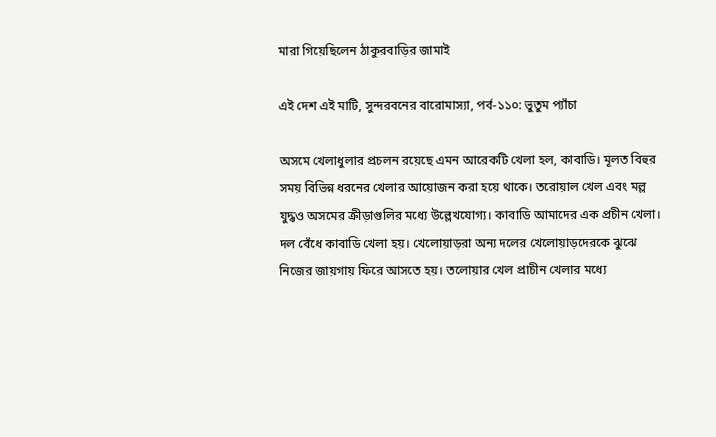মারা গিয়েছিলেন ঠাকুরবাড়ির জামাই

এই দেশ এই মাটি, সুন্দরবনের বারোমাস্যা, পর্ব-১১০: ভুতুম প্যাঁচা

অসমে খেলাধুলার প্রচলন রয়েছে এমন আরেকটি খেলা হল, কাবাডি। মূলত বিহুর সময় বিভিন্ন ধরনের খেলার আয়োজন করা হয়ে থাকে। তরোয়াল খেল এবং মল্ল যুদ্ধও অসমের ক্রীড়াগুলির মধ্যে উল্লেখযোগ্য। কাবাডি আমাদের এক প্রচীন খেলা। দল বেঁধে কাবাডি খেলা হয়। খেলোয়াড়রা অন্য দলের খেলোয়াড়দেরকে ঝুঝে নিজের জায়গায় ফিরে আসতে হয়। তলোয়ার খেল প্রাচীন খেলার মধ্যে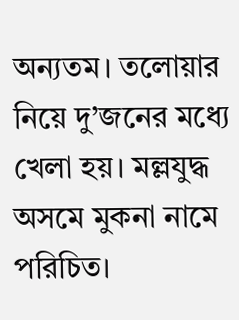অন্যতম। তলোয়ার নিয়ে দু’জনের মধ্যে খেলা হয়। মল্লযুদ্ধ অসমে মুকনা নামে পরিচিত।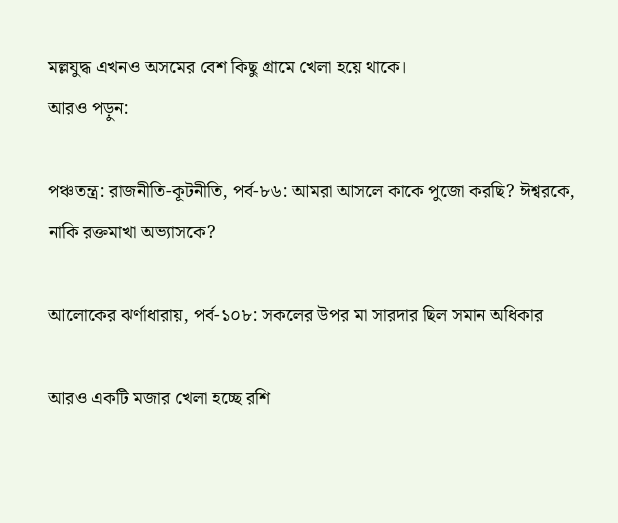মল্লযুদ্ধ এখনও অসমের বেশ কিছু গ্রামে খেলা হয়ে থাকে।
আরও পড়ুন:

পঞ্চতন্ত্র: রাজনীতি-কূটনীতি, পর্ব-৮৬: আমরা আসলে কাকে পুজো করছি? ঈশ্বরকে, নাকি রক্তমাখা অভ্যাসকে?

আলোকের ঝর্ণাধারায়, পর্ব-১০৮: সকলের উপর মা সারদার ছিল সমান অধিকার

আরও একটি মজার খেলা হচ্ছে রশি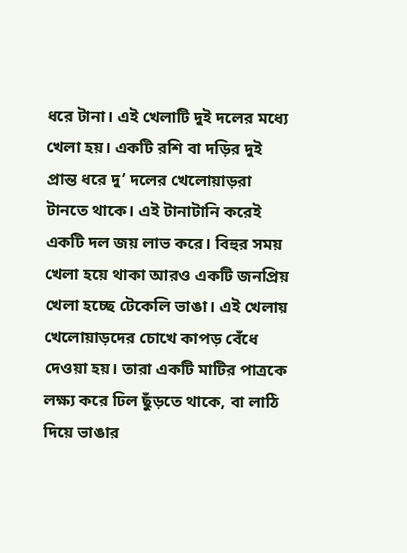ধরে টানা। এই খেলাটি দুই দলের মধ্যে খেলা হয়। একটি রশি বা দড়ির দুই প্রান্ত ধরে দু’ দলের খেলোয়াড়রা টানতে থাকে। এই টানাটানি করেই একটি দল জয় লাভ করে। বিহুর সময় খেলা হয়ে থাকা আরও একটি জনপ্রিয় খেলা হচ্ছে টেকেলি ভাঙা। এই খেলায় খেলোয়াড়দের চোখে কাপড় বেঁধে দেওয়া হয়। তারা একটি মাটির পাত্রকে লক্ষ্য করে ঢিল ছুঁড়তে থাকে, বা লাঠি দিয়ে ভাঙার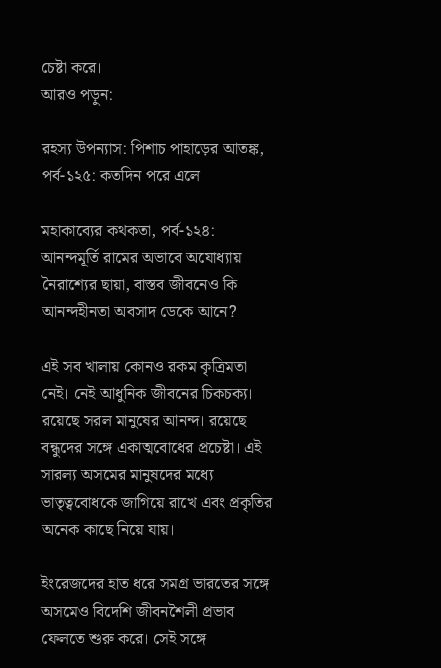চেষ্টা করে।
আরও পড়ুন:

রহস্য উপন্যাস: পিশাচ পাহাড়ের আতঙ্ক, পর্ব-১২৫: কতদিন পরে এলে

মহাকাব্যের কথকতা, পর্ব-১২৪: আনন্দমূর্তি রামের অভাবে অযোধ্যায় নৈরাশ্যের ছায়া, বাস্তব জীবনেও কি আনন্দহীনতা অবসাদ ডেকে আনে?

এই সব খালায় কোনও রকম কৃত্রিমতা নেই। নেই আধুনিক জীবনের চিকচক্য। রয়েছে সরল মানুষের আনন্দ। রয়েছে বন্ধুদের সঙ্গে একাত্মবোধের প্রচেষ্টা। এই সারল্য অসমের মানুষদের মধ্যে ভাতৃত্ববোধকে জাগিয়ে রাখে এবং প্রকৃতির অনেক কাছে নিয়ে যায়।

ইংরেজদের হাত ধরে সমগ্র ভারতের সঙ্গে অসমেও বিদেশি জীবনশৈলী প্রভাব ফেলতে শুরু করে। সেই সঙ্গে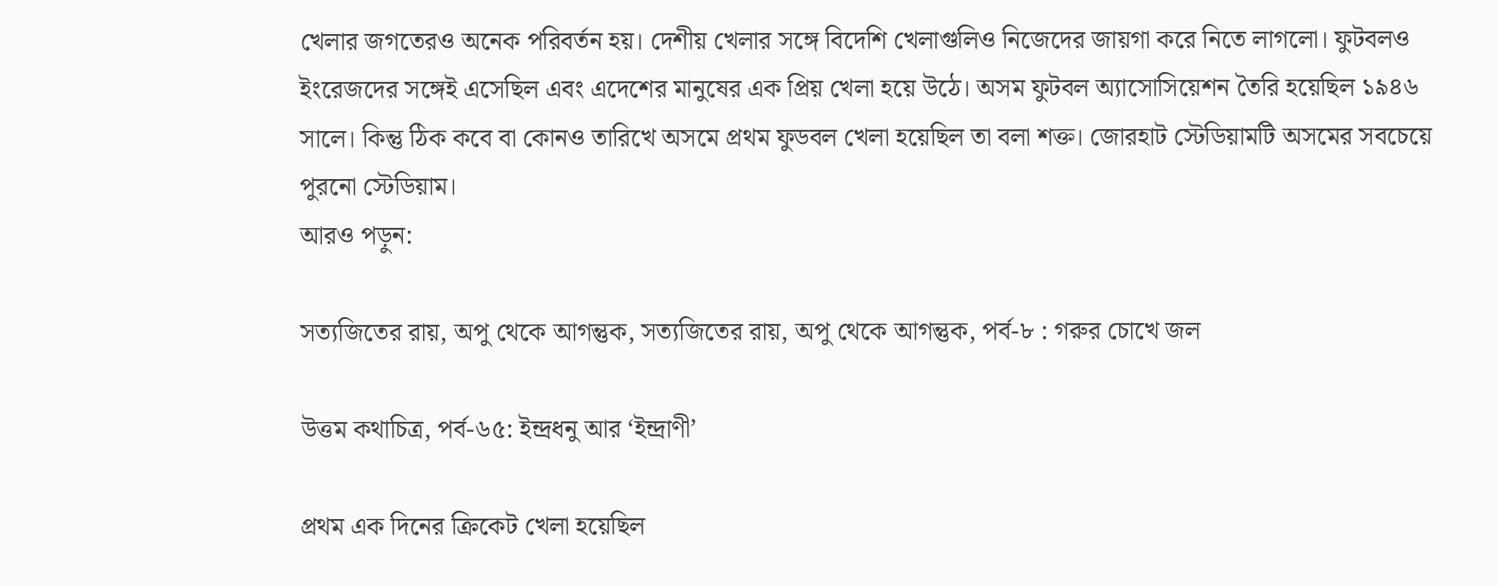খেলার জগতেরও অনেক পরিবর্তন হয়। দেশীয় খেলার সঙ্গে বিদেশি খেলাগুলিও নিজেদের জায়গা করে নিতে লাগলো। ফুটবলও ইংরেজদের সঙ্গেই এসেছিল এবং এদেশের মানুষের এক প্রিয় খেলা হয়ে উঠে। অসম ফুটবল অ্যাসোসিয়েশন তৈরি হয়েছিল ১৯৪৬ সালে। কিন্তু ঠিক কবে বা কোনও তারিখে অসমে প্রথম ফুডবল খেলা হয়েছিল তা বলা শক্ত। জোরহাট স্টেডিয়ামটি অসমের সবচেয়ে পুরনো স্টেডিয়াম।
আরও পড়ুন:

সত্যজিতের রায়, অপু থেকে আগন্তুক, সত্যজিতের রায়, অপু থেকে আগন্তুক, পর্ব-৮ : গরুর চোখে জল

উত্তম কথাচিত্র, পর্ব-৬৫: ইন্দ্রধনু আর ‘ইন্দ্রাণী’

প্রথম এক দিনের ক্রিকেট খেলা হয়েছিল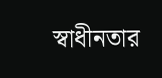স্বাধীনতার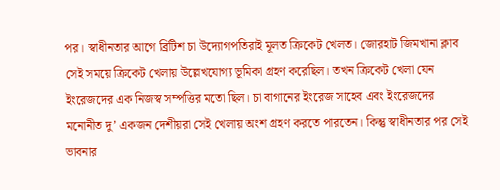পর। স্বাধীনতার আগে ব্রিটিশ চা উদ্যোগপতিরাই মূলত ক্রিকেট খেলত। জোরহাট জিমখানা ক্লাব সেই সময়ে ক্রিকেট খেলায় উল্লেখযোগ্য ভূমিকা গ্রহণ করেছিল। তখন ক্রিকেট খেলা যেন ইংরেজদের এক নিজস্ব সম্পত্তির মতো ছিল। চা বাগানের ইংরেজ সাহেব এবং ইংরেজদের মনোনীত দু’ একজন দেশীয়রা সেই খেলায় অংশ গ্রহণ করতে পারতেন। কিন্তু স্বাধীনতার পর সেই ভাবনার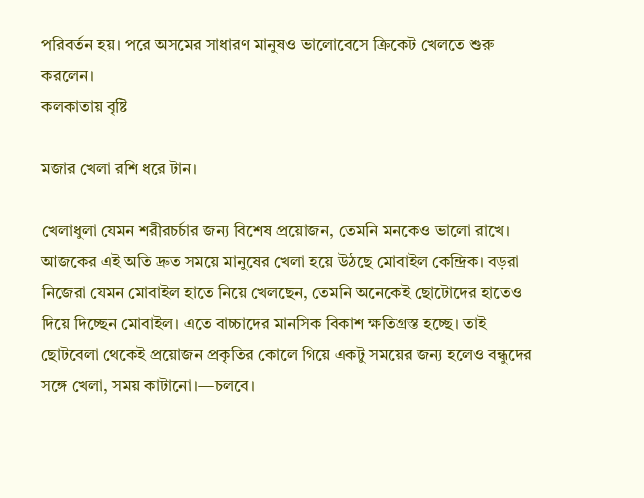পরিবর্তন হয়। পরে অসমের সাধারণ মানুষও ভালোবেসে ক্রিকেট খেলতে শুরু করলেন।
কলকাতায় বৃষ্টি

মজার খেলা রশি ধরে টান।

খেলাধুলা যেমন শরীরচর্চার জন্য বিশেষ প্রয়োজন, তেমনি মনকেও ভালো রাখে। আজকের এই অতি দ্রুত সময়ে মানুষের খেলা হয়ে উঠছে মোবাইল কেন্দ্রিক। বড়রা নিজেরা যেমন মোবাইল হাতে নিয়ে খেলছেন, তেমনি অনেকেই ছোটোদের হাতেও দিয়ে দিচ্ছেন মোবাইল। এতে বাচ্চাদের মানসিক বিকাশ ক্ষতিগ্রস্ত হচ্ছে। তাই ছোটবেলা থেকেই প্রয়োজন প্রকৃতির কোলে গিয়ে একটু সময়ের জন্য হলেও বন্ধুদের সঙ্গে খেলা, সময় কাটানো।—চলবে।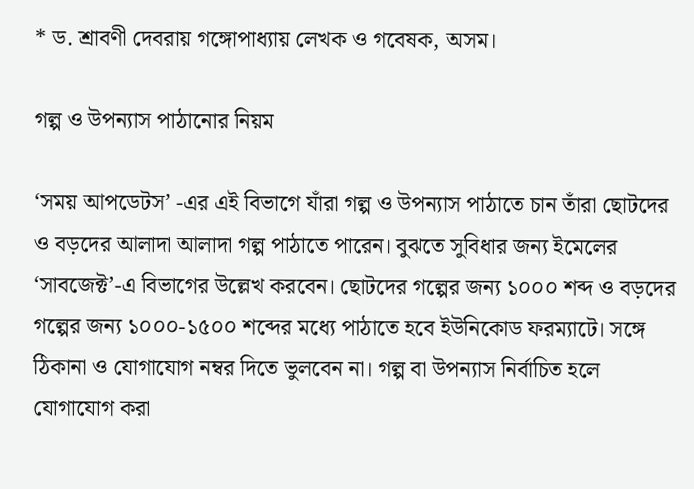* ড. শ্রাবণী দেবরায় গঙ্গোপাধ্যায় লেখক ও গবেষক, অসম।

গল্প ও উপন্যাস পাঠানোর নিয়ম

‘সময় আপডেটস’ -এর এই বিভাগে যাঁরা গল্প ও উপন্যাস পাঠাতে চান তাঁরা ছোটদের ও বড়দের আলাদা আলাদা গল্প পাঠাতে পারেন। বুঝতে সুবিধার জন্য ইমেলের ‘সাবজেক্ট’-এ বিভাগের উল্লেখ করবেন। ছোটদের গল্পের জন্য ১০০০ শব্দ ও বড়দের গল্পের জন্য ১০০০-১৫০০ শব্দের মধ্যে পাঠাতে হবে ইউনিকোড ফরম্যাটে। সঙ্গে ঠিকানা ও যোগাযোগ নম্বর দিতে ভুলবেন না। গল্প বা উপন্যাস নির্বাচিত হলে যোগাযোগ করা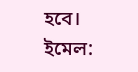হবে। ইমেল: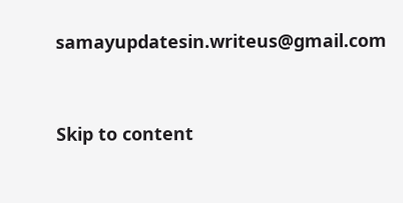samayupdatesin.writeus@gmail.com


Skip to content